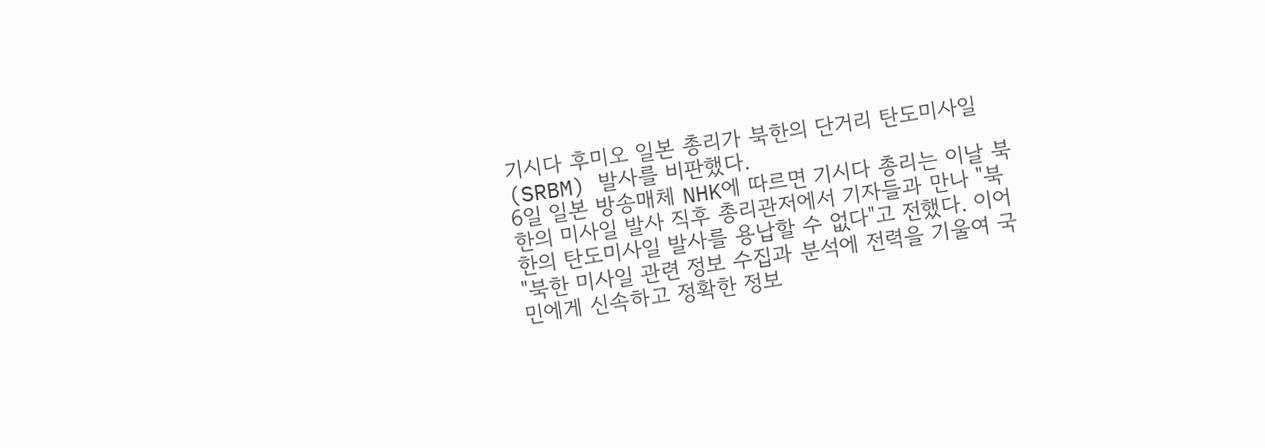기시다 후미오 일본 총리가 북한의 단거리 탄도미사일(SRBM) 발사를 비판했다.
6일 일본 방송매체 NHK에 따르면 기시다 총리는 이날 북한의 미사일 발사 직후 총리관저에서 기자들과 만나 "북한의 탄도미사일 발사를 용납할 수 없다"고 전했다. 이어 "북한 미사일 관련 정보 수집과 분석에 전력을 기울여 국민에게 신속하고 정확한 정보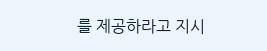를 제공하라고 지시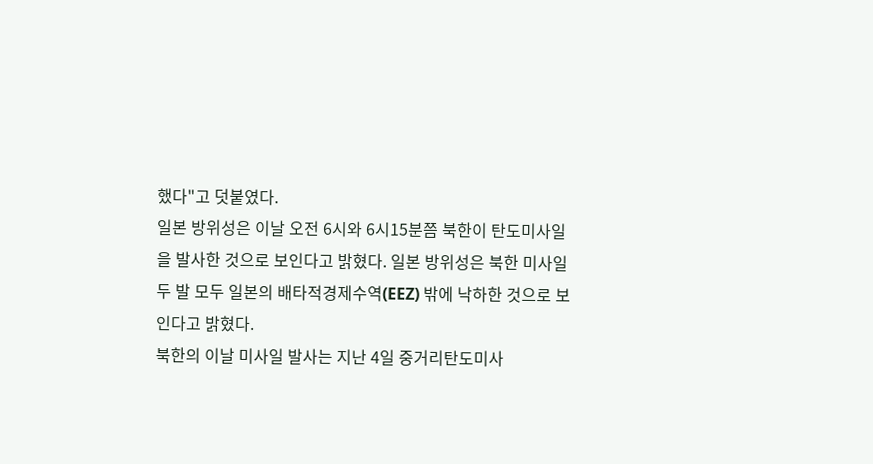했다"고 덧붙였다.
일본 방위성은 이날 오전 6시와 6시15분쯤 북한이 탄도미사일을 발사한 것으로 보인다고 밝혔다. 일본 방위성은 북한 미사일 두 발 모두 일본의 배타적경제수역(EEZ) 밖에 낙하한 것으로 보인다고 밝혔다.
북한의 이날 미사일 발사는 지난 4일 중거리탄도미사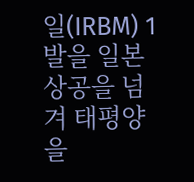일(IRBM) 1발을 일본 상공을 넘겨 태평양을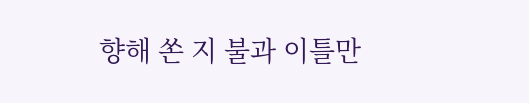향해 쏜 지 불과 이틀만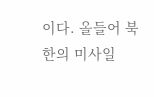이다. 올들어 북한의 미사일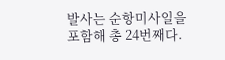발사는 순항미사일을 포함해 총 24번째다.